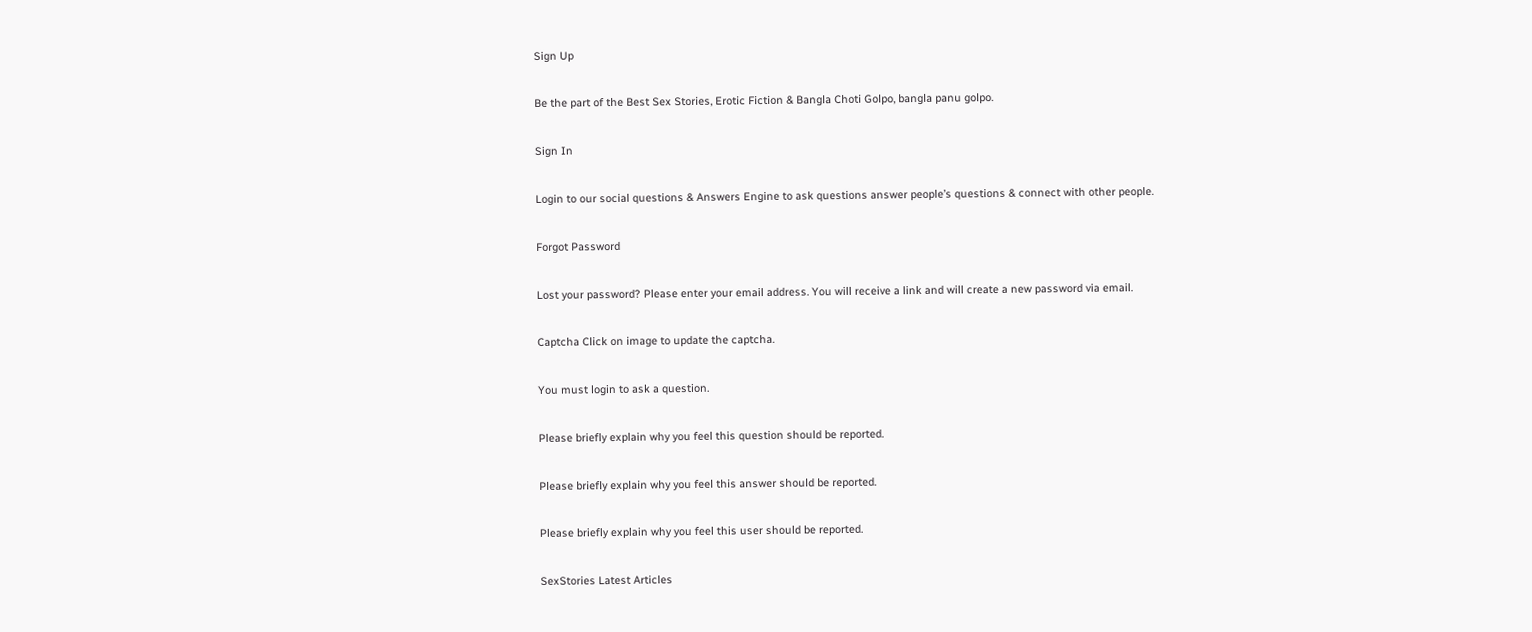Sign Up

Be the part of the Best Sex Stories, Erotic Fiction & Bangla Choti Golpo, bangla panu golpo.

Sign In

Login to our social questions & Answers Engine to ask questions answer people’s questions & connect with other people.

Forgot Password

Lost your password? Please enter your email address. You will receive a link and will create a new password via email.

Captcha Click on image to update the captcha.

You must login to ask a question.

Please briefly explain why you feel this question should be reported.

Please briefly explain why you feel this answer should be reported.

Please briefly explain why you feel this user should be reported.

SexStories Latest Articles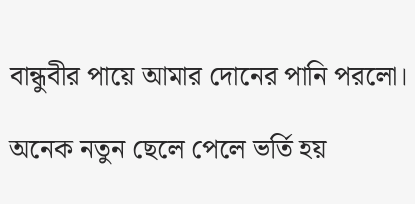বান্ধুবীর পায়ে আমার দোনের পানি পরলো।

অনেক নতুন ছেলে পেলে ভর্তি হয়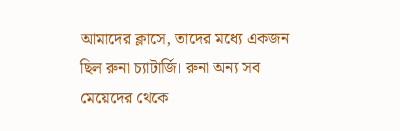আমাদের ক্লাসে, তাদের মধ্যে একজন ছিল রুনা চ্যাটার্জি। রুনা অন্য সব মেয়েদের থেকে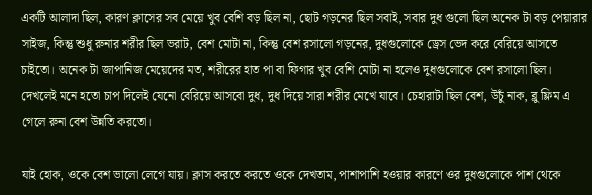একটি আলাদা ছিল, কারণ ক্লাসের সব মেয়ে খুব বেশি বড় ছিল না, ছোট গড়নের ছিল সবাই, সবার দুধ গুলো ছিল অনেক টা বড় পেয়ারার সাইজ, কিন্তু শুধু রুনার শরীর ছিল ভরাট, বেশ মোটা না, কিন্তু বেশ রসালো গড়নের, দুধগুলোকে ড্রেস ভেদ করে বেরিয়ে আসতে চাইতো। অনেক টা জাপানিজ মেয়েদের মত, শরীরের হাত পা বা ফিগার খুব বেশি মোটা না হলেও দুধগুলোকে বেশ রসালো ছিল। দেখলেই মনে হতো চাপ দিলেই যেনো বেরিয়ে আসবো দুধ, দুধ দিয়ে সারা শরীর মেখে যাবে। চেহারাটা ছিল বেশ, উচুঁ নাক, ব্লু ফ্লিম এ গেলে রুনা বেশ উন্নতি করতো।

যাই হোক, ওকে বেশ ভালো লেগে যায়। ক্লাস করতে করতে ওকে দেখতাম, পাশাপাশি হওয়ার কারণে ওর দুধগুলোকে পাশ থেকে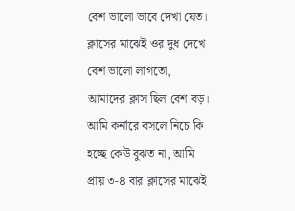বেশ ভালো ভাবে দেখা যেত। ক্লাসের মাঝেই ওর দুধ দেখে বেশ ভালো লাগতো, আমাদের ক্লাস ছিল বেশ বড়। আমি কর্নারে বসলে নিচে কি হচ্ছে কেউ বুঝত না, আমি প্রায় ৩-৪ বার ক্লাসের মাঝেই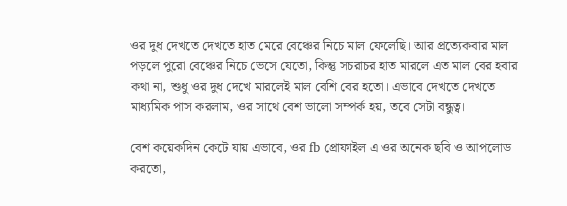ওর দুধ দেখতে দেখতে হাত মেরে বেঞ্চের নিচে মাল ফেলেছি। আর প্রত্যেকবার মাল পড়লে পুরো বেঞ্চের নিচে ভেসে যেতো, কিন্তু সচরাচর হাত মারলে এত মাল বের হবার কথা না, শুধু ওর দুধ দেখে মারলেই মাল বেশি বের হতো। এভাবে দেখতে দেখতে মাধ্যমিক পাস করলাম, ওর সাথে বেশ ভালো সম্পর্ক হয়, তবে সেটা বন্ধুত্ব।

বেশ কয়েকদিন কেটে যায় এভাবে, ওর fb প্রোফাইল এ ওর অনেক ছবি ও আপলোড করতো,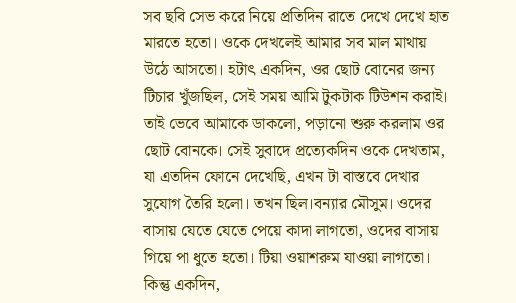সব ছবি সেভ করে নিয়ে প্রতিদিন রাতে দেখে দেখে হাত মারতে হতো। ওকে দেখলেই আমার সব মাল মাথায় উঠে আসতো। হটাৎ একদিন, ওর ছোট বোনের জন্য টিচার খুঁজছিল, সেই সময় আমি টুকটাক টিউশন করাই। তাই ভেবে আমাকে ডাকলো, পড়ানো শুরু করলাম ওর ছোট বোনকে। সেই সুবাদে প্রত্যেকদিন ওকে দেখতাম, যা এতদিন ফোনে দেখেছি, এখন টা বাস্তবে দেখার সুযোগ তৈরি হলো। তখন ছিল।বন্যার মৌসুম। ওদের বাসায় যেতে যেতে পেয়ে কাদা লাগতো, ওদের বাসায় গিয়ে পা ধুতে হতো। টিয়া ওয়াশরুম যাওয়া লাগতো। কিন্তু একদিন,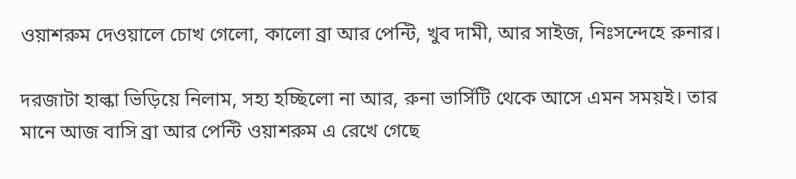ওয়াশরুম দেওয়ালে চোখ গেলো, কালো ব্রা আর পেন্টি, খুব দামী, আর সাইজ, নিঃসন্দেহে রুনার।

দরজাটা হাল্কা ভিড়িয়ে নিলাম, সহ্য হচ্ছিলো না আর, রুনা ভার্সিটি থেকে আসে এমন সময়ই। তার মানে আজ বাসি ব্রা আর পেন্টি ওয়াশরুম এ রেখে গেছে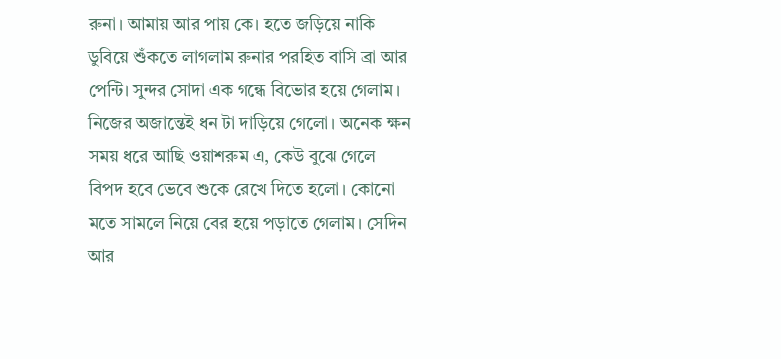রুনা। আমায় আর পায় কে। হতে জড়িয়ে নাকি ডুবিয়ে শুঁকতে লাগলাম রুনার পরহিত বাসি ব্রা আর পেন্টি। সুন্দর সোদা এক গন্ধে বিভোর হয়ে গেলাম। নিজের অজান্তেই ধন টা দাড়িয়ে গেলো। অনেক ক্ষন সময় ধরে আছি ওয়াশরুম এ, কেউ বুঝে গেলে বিপদ হবে ভেবে শুকে রেখে দিতে হলো। কোনো মতে সামলে নিয়ে বের হয়ে পড়াতে গেলাম। সেদিন আর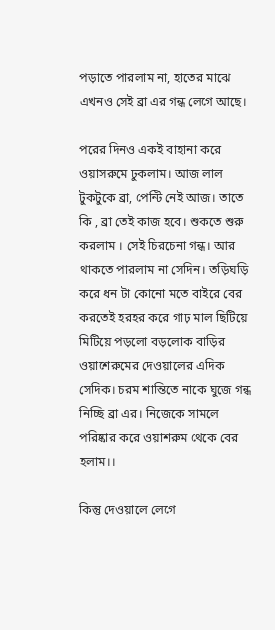পড়াতে পারলাম না, হাতের মাঝে এখনও সেই ব্রা এর গন্ধ লেগে আছে।

পরের দিনও একই বাহানা করে ওয়াসরুমে ঢুকলাম। আজ লাল টুকটুকে ব্রা, পেন্টি নেই আজ। তাতে কি , ব্রা তেই কাজ হবে। শুকতে শুরু করলাম । সেই চিরচেনা গন্ধ। আর থাকতে পারলাম না সেদিন। তড়িঘড়ি করে ধন টা কোনো মতে বাইরে বের করতেই হরহর করে গাঢ় মাল ছিটিয়ে মিটিয়ে পড়লো বড়লোক বাড়ির ওয়াশেরুমের দেওয়ালের এদিক সেদিক। চরম শান্তিতে নাকে ঘুজে গন্ধ নিচ্ছি ব্রা এর। নিজেকে সামলে পরিষ্কার করে ওয়াশরুম থেকে বের হলাম।।

কিন্তু দেওয়ালে লেগে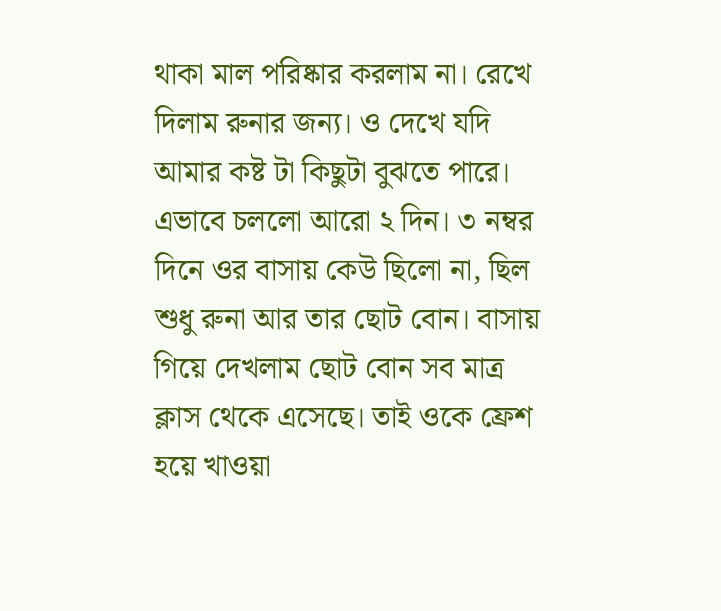থাকা মাল পরিষ্কার করলাম না। রেখে দিলাম রুনার জন্য। ও দেখে যদি আমার কষ্ট টা কিছুটা বুঝতে পারে। এভাবে চললো আরো ২ দিন। ৩ নম্বর দিনে ওর বাসায় কেউ ছিলো না, ছিল শুধু রুনা আর তার ছোট বোন। বাসায় গিয়ে দেখলাম ছোট বোন সব মাত্র ক্লাস থেকে এসেছে। তাই ওকে ফ্রেশ হয়ে খাওয়া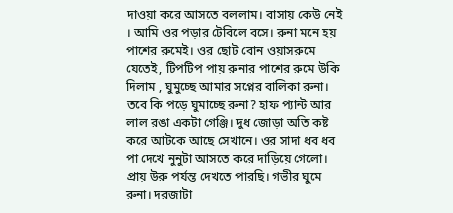দাওয়া করে আসতে বললাম। বাসায় কেউ নেই । আমি ওর পড়ার টেবিলে বসে। রুনা মনে হয় পাশের রুমেই। ওর ছোট বোন ওয়াসরুমে যেতেই, টিপটিপ পায় রুনার পাশের রুমে উকি দিলাম , ঘুমুচ্ছে আমার সপ্নের বালিকা রুনা। তবে কি পড়ে ঘুমাচ্ছে রুনা? হাফ প্যান্ট আর লাল রঙা একটা গেঞ্জি। দুধ জোড়া অতি কষ্ট করে আটকে আছে সেখানে। ওর সাদা ধব ধব পা দেখে নুনুটা আসতে করে দাড়িয়ে গেলো। প্রায় উরু পর্যন্ত দেখতে পারছি। গভীর ঘুমে রুনা। দরজাটা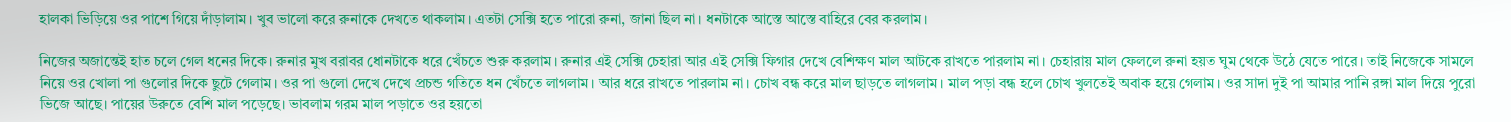হালকা ভিড়িয়ে ওর পাশে গিয়ে দাঁড়ালাম। খুব ভালো করে রুনাকে দেখতে থাকলাম। এতটা সেক্সি হতে পারো রুনা, জানা ছিল না। ধনটাকে আস্তে আস্তে বাহিরে বের করলাম।

নিজের অজান্তেই হাত চলে গেল ধনের দিকে। রুনার মুখ বরাবর ধোনটাকে ধরে খেঁচতে শুরু করলাম। রুনার এই সেক্সি চেহারা আর এই সেক্সি ফিগার দেখে বেশিক্ষণ মাল আটকে রাখতে পারলাম না। চেহারায় মাল ফেললে রুনা হয়ত ঘুম থেকে উঠে যেতে পারে। তাই নিজেকে সামলে নিয়ে ওর খোলা পা গুলোর দিকে ছুটে গেলাম। ওর পা গুলো দেখে দেখে প্রচন্ড গতিতে ধন খেঁচতে লাগলাম। আর ধরে রাখতে পারলাম না। চোখ বন্ধ করে মাল ছাড়তে লাগলাম। মাল পড়া বন্ধ হলে চোখ খুলতেই অবাক হয়ে গেলাম। ওর সাদা দুই পা আমার পানি রঙ্গা মাল দিয়ে পুরো ভিজে আছে। পায়ের উরুতে বেশি মাল পড়েছে। ভাবলাম গরম মাল পড়াতে ওর হয়তো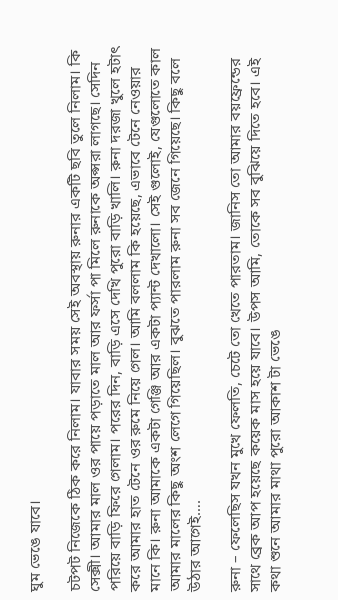ঘুম ভেঙে যাবে।

চটপট নিজেকে ঠিক করে নিলাম। যাবার সময় সেই অবস্থায় রুনার একটি ছবি তুলে নিলাম। কি সেক্সী। আমার মাল ওর পায়ে পড়াতে মাল আর ফর্সা পা মিলে রুনাকে অপ্সরা লাগছে। সেদিন পরিয়ে বাড়ি ফিরে গেলাম। পরের দিন, বাড়ি এসে দেখি পুরো বাড়ি খালি। রুনা দরজা খুলে হটাৎ করে আমার হাত টেনে ওর রুমে নিয়ে গেল। আমি বললাম কি হয়েছে, এভাবে টেনে নেওয়ার মানে কি। রুনা আমাকে একটা গেঞ্জি আর একটা প্যান্ট দেখালো। সেই গুলোই, যেগুলোতে কাল আমার মালের কিছু অংশ লেগে গিয়েছিল। বুঝতে পারলাম রুনা সব জেনে গিয়েছে। কিছু বলে উঠার আগেই….

রুনা – ফেলেছিস যখন মুখে ফেলতি, চেটে তো খেতে পারতাম। জানিস তো আমার বয়ফ্রেন্ডের সাথে ব্রেক আপ হয়েছে কয়েক মাস হয়ে যাবে। উপস আমি, তোকে সব বুঝিয়ে দিতে হবে। এই কথা শুনে আমার মাথা পুরো আকাশ টা ভেঙে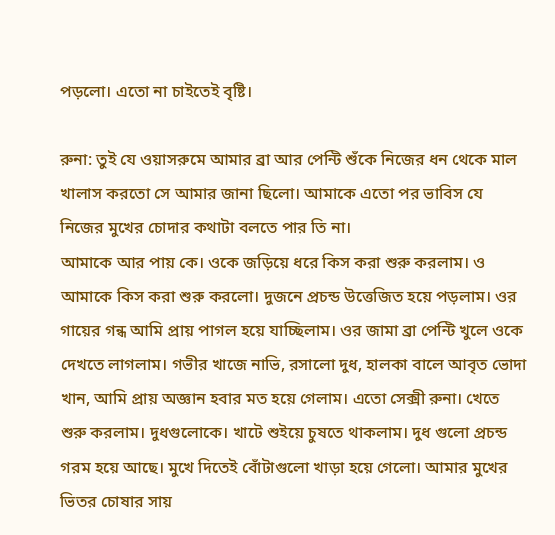পড়লো। এতো না চাইতেই বৃষ্টি।

রুনা: তুই যে ওয়াসরুমে আমার ব্রা আর পেন্টি শুঁকে নিজের ধন থেকে মাল খালাস করতো সে আমার জানা ছিলো। আমাকে এতো পর ভাবিস যে নিজের মুখের চোদার কথাটা বলতে পার তি না।
আমাকে আর পায় কে। ওকে জড়িয়ে ধরে কিস করা শুরু করলাম। ও আমাকে কিস করা শুরু করলো। দুজনে প্রচন্ড উত্তেজিত হয়ে পড়লাম। ওর গায়ের গন্ধ আমি প্রায় পাগল হয়ে যাচ্ছিলাম। ওর জামা ব্রা পেন্টি খুলে ওকে দেখতে লাগলাম। গভীর খাজে নাভি, রসালো দুধ, হালকা বালে আবৃত ভোদা খান, আমি প্রায় অজ্ঞান হবার মত হয়ে গেলাম। এতো সেক্সী রুনা। খেতে শুরু করলাম। দুধগুলোকে। খাটে শুইয়ে চুষতে থাকলাম। দুধ গুলো প্রচন্ড গরম হয়ে আছে। মুখে দিতেই বোঁটাগুলো খাড়া হয়ে গেলো। আমার মুখের ভিতর চোষার সায়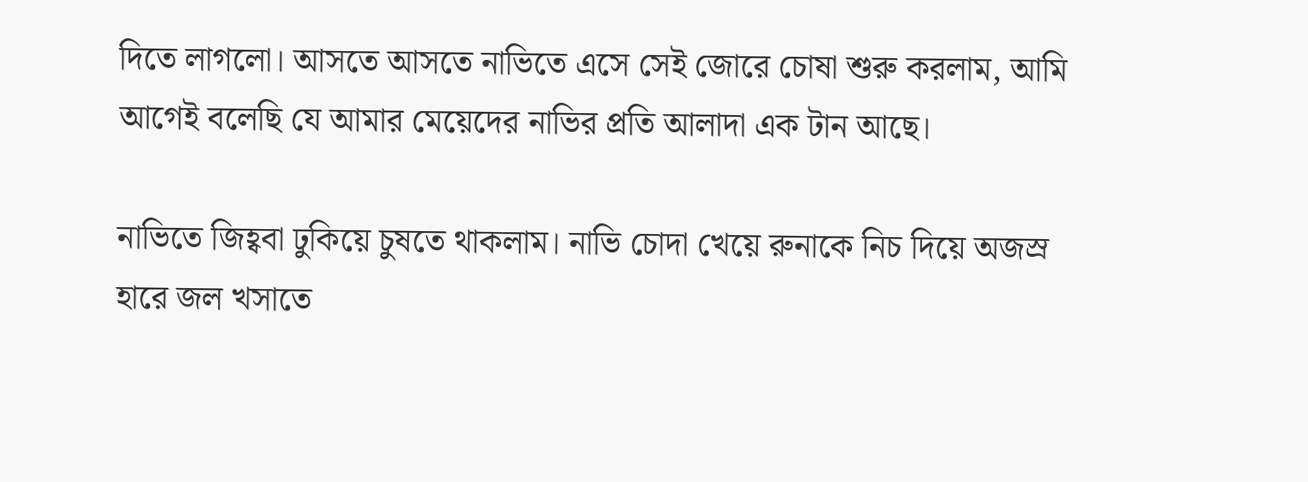দিতে লাগলো। আসতে আসতে নাভিতে এসে সেই জোরে চোষা শুরু করলাম, আমি আগেই বলেছি যে আমার মেয়েদের নাভির প্রতি আলাদা এক টান আছে।

নাভিতে জিহ্ববা ঢুকিয়ে চুষতে থাকলাম। নাভি চোদা খেয়ে রুনাকে নিচ দিয়ে অজস্র হারে জল খসাতে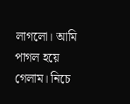লাগলো। আমি পাগল হয়ে গেলাম। নিচে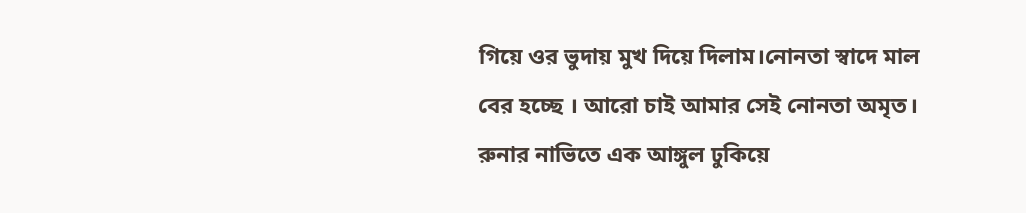গিয়ে ওর ভুদায় মুখ দিয়ে দিলাম।নোনতা স্বাদে মাল বের হচ্ছে । আরো চাই আমার সেই নোনতা অমৃত। রুনার নাভিতে এক আঙ্গুল ঢুকিয়ে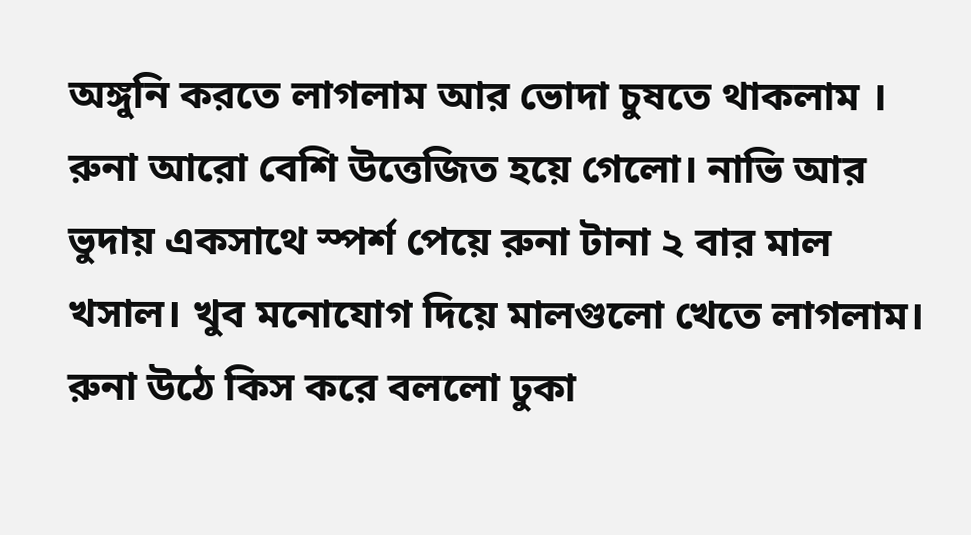অঙ্গুনি করতে লাগলাম আর ভোদা চুষতে থাকলাম । রুনা আরো বেশি উত্তেজিত হয়ে গেলো। নাভি আর ভুদায় একসাথে স্পর্শ পেয়ে রুনা টানা ২ বার মাল খসাল। খুব মনোযোগ দিয়ে মালগুলো খেতে লাগলাম। রুনা উঠে কিস করে বললো ঢুকা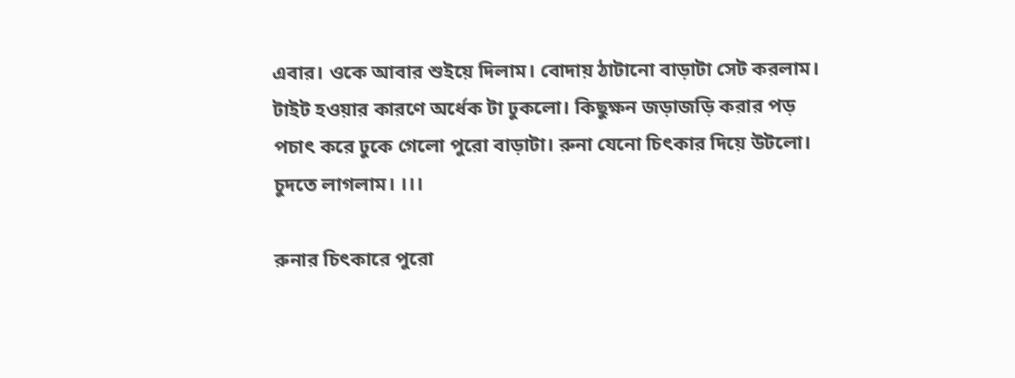এবার। ওকে আবার শুইয়ে দিলাম। বোদায় ঠাটানো বাড়াটা সেট করলাম। টাইট হওয়ার কারণে অর্ধেক টা ঢুকলো। কিছুক্ষন জড়াজড়ি করার পড় পচাৎ করে ঢুকে গেলো পুরো বাড়াটা। রুনা যেনো চিৎকার দিয়ে উটলো। চুদতে লাগলাম। ।।।

রুনার চিৎকারে পুরো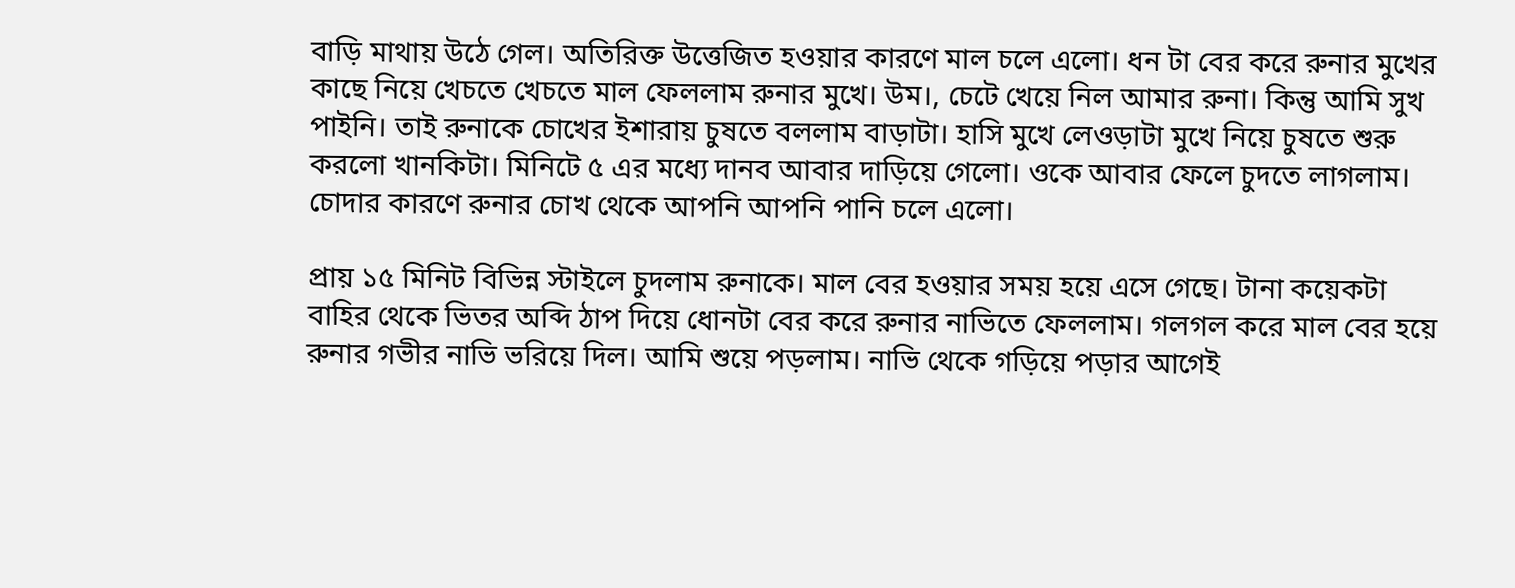বাড়ি মাথায় উঠে গেল। অতিরিক্ত উত্তেজিত হওয়ার কারণে মাল চলে এলো। ধন টা বের করে রুনার মুখের কাছে নিয়ে খেচতে খেচতে মাল ফেললাম রুনার মুখে। উম।, চেটে খেয়ে নিল আমার রুনা। কিন্তু আমি সুখ পাইনি। তাই রুনাকে চোখের ইশারায় চুষতে বললাম বাড়াটা। হাসি মুখে লেওড়াটা মুখে নিয়ে চুষতে শুরু করলো খানকিটা। মিনিটে ৫ এর মধ্যে দানব আবার দাড়িয়ে গেলো। ওকে আবার ফেলে চুদতে লাগলাম। চোদার কারণে রুনার চোখ থেকে আপনি আপনি পানি চলে এলো।

প্রায় ১৫ মিনিট বিভিন্ন স্টাইলে চুদলাম রুনাকে। মাল বের হওয়ার সময় হয়ে এসে গেছে। টানা কয়েকটা বাহির থেকে ভিতর অব্দি ঠাপ দিয়ে ধোনটা বের করে রুনার নাভিতে ফেললাম। গলগল করে মাল বের হয়ে রুনার গভীর নাভি ভরিয়ে দিল। আমি শুয়ে পড়লাম। নাভি থেকে গড়িয়ে পড়ার আগেই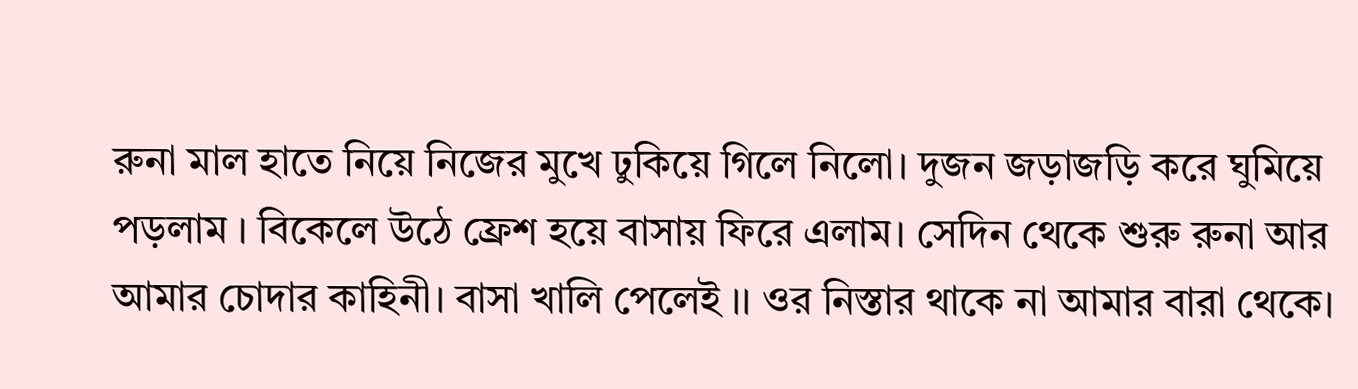রুনা মাল হাতে নিয়ে নিজের মুখে ঢুকিয়ে গিলে নিলো। দুজন জড়াজড়ি করে ঘুমিয়ে পড়লাম । বিকেলে উঠে ফ্রেশ হয়ে বাসায় ফিরে এলাম। সেদিন থেকে শুরু রুনা আর আমার চোদার কাহিনী। বাসা খালি পেলেই ।। ওর নিস্তার থাকে না আমার বারা থেকে।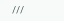///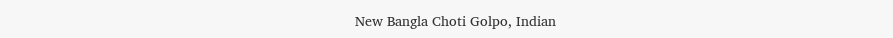New Bangla Choti Golpo, Indian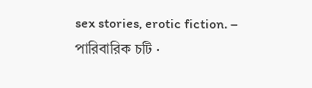sex stories, erotic fiction. – পারিবারিক চটি ·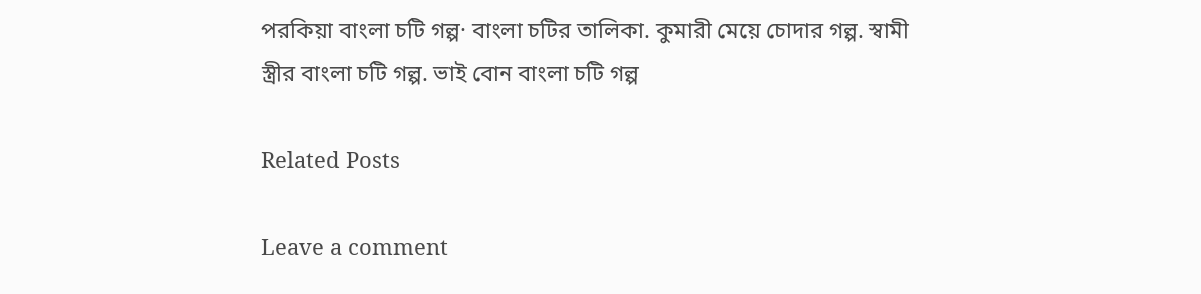পরকিয়া বাংলা চটি গল্প· বাংলা চটির তালিকা. কুমারী মেয়ে চোদার গল্প. স্বামী স্ত্রীর বাংলা চটি গল্প. ভাই বোন বাংলা চটি গল্প

Related Posts

Leave a comment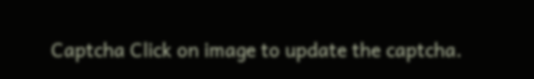Captcha Click on image to update the captcha.